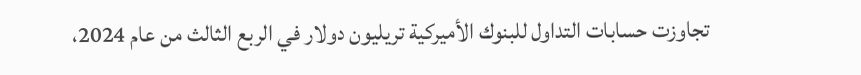تجاوزت حسابات التداول للبنوك الأميركية تريليون دولار في الربع الثالث من عام 2024،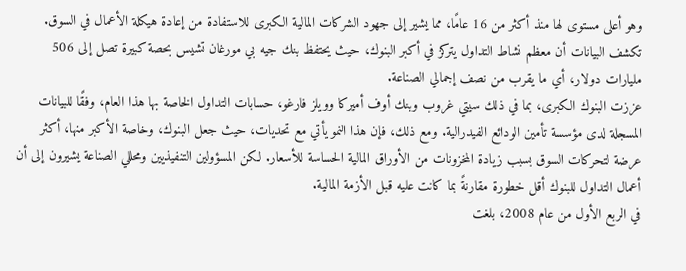وهو أعلى مستوى لها منذ أكثر من 16 عامًا، مما يشير إلى جهود الشركات المالية الكبرى للاستفادة من إعادة هيكلة الأعمال في السوق. تكشف البيانات أن معظم نشاط التداول يتركز في أكبر البنوك، حيث يحتفظ بنك جيه بي مورغان تشيس بحصة كبيرة تصل إلى 506 مليارات دولار، أي ما يقرب من نصف إجمالي الصناعة.
عززت البنوك الكبرى، بما في ذلك سيتي غروب وبنك أوف أميركا وويلز فارغو، حسابات التداول الخاصة بها هذا العام، وفقًا للبيانات المسجلة لدى مؤسسة تأمين الودائع الفيدرالية. ومع ذلك، فإن هذا النمو يأتي مع تحديات، حيث جعل البنوك، وخاصة الأكبر منها، أكثر عرضة لتحركات السوق بسبب زيادة المخزونات من الأوراق المالية الحساسة للأسعار. لكن المسؤولين التنفيذيين ومحللي الصناعة يشيرون إلى أن أعمال التداول للبنوك أقل خطورة مقارنةً بما كانت عليه قبل الأزمة المالية.
في الربع الأول من عام 2008، بلغت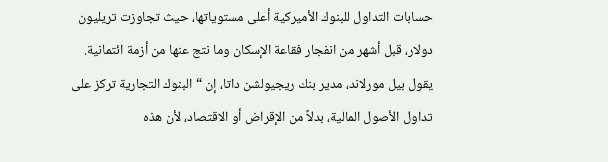حسابات التداول للبنوك الأميركية أعلى مستوياتها، حيث تجاوزت تريليون دولار، قبل أشهر من انفجار فقاعة الإسكان وما نتج عنها من أزمة ائتمانية. يقول بيل مورلاند، مدير بنك ريجيولشن داتا، إن “البنوك التجارية تركز على تداول الأصول المالية، بدلاً من الإقراض أو الاقتصاد، لأن هذه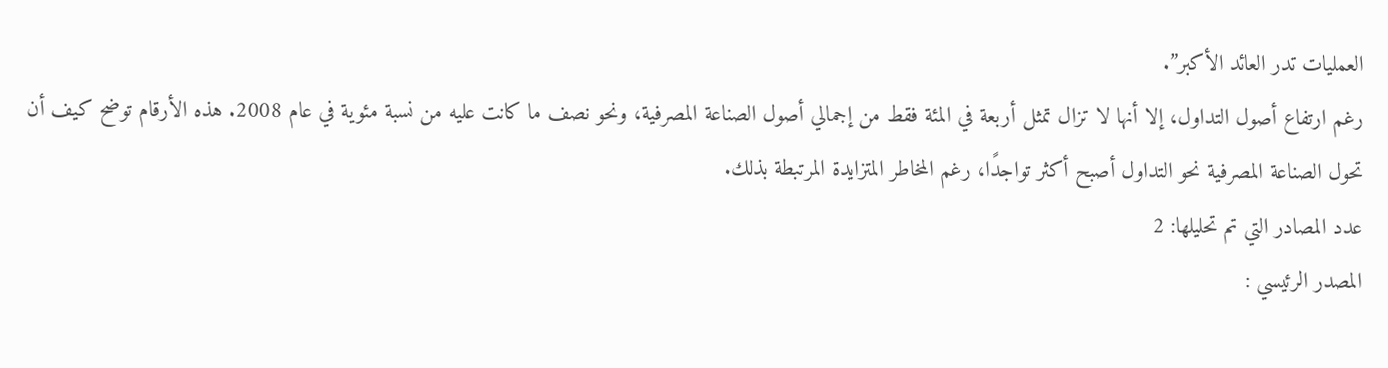العمليات تدر العائد الأكبر”.
رغم ارتفاع أصول التداول، إلا أنها لا تزال تمثل أربعة في المئة فقط من إجمالي أصول الصناعة المصرفية، ونحو نصف ما كانت عليه من نسبة مئوية في عام 2008. هذه الأرقام توضح كيف أن تحول الصناعة المصرفية نحو التداول أصبح أكثر تواجدًا، رغم المخاطر المتزايدة المرتبطة بذلك.
عدد المصادر التي تم تحليلها: 2
المصدر الرئيسي :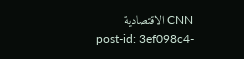CNN الاقتصادية
post-id: 3ef098c4-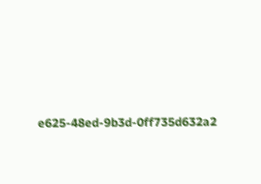e625-48ed-9b3d-0ff735d632a2